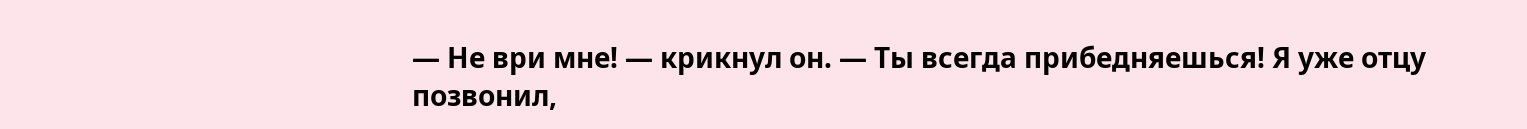— Не ври мне! — крикнул он. — Ты всегда прибедняешься! Я уже отцу позвонил,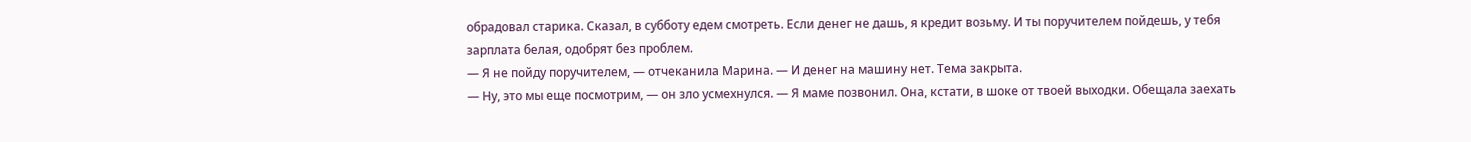обрадовал старика. Сказал, в субботу едем смотреть. Если денег не дашь, я кредит возьму. И ты поручителем пойдешь, у тебя зарплата белая, одобрят без проблем.
— Я не пойду поручителем, — отчеканила Марина. — И денег на машину нет. Тема закрыта.
— Ну, это мы еще посмотрим, — он зло усмехнулся. — Я маме позвонил. Она, кстати, в шоке от твоей выходки. Обещала заехать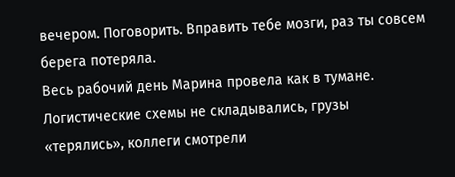вечером. Поговорить. Вправить тебе мозги, раз ты совсем берега потеряла.
Весь рабочий день Марина провела как в тумане. Логистические схемы не складывались, грузы «терялись», коллеги смотрели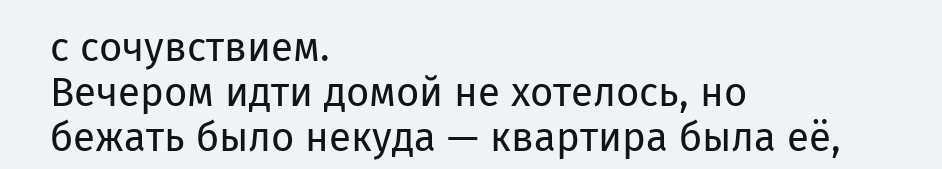с сочувствием.
Вечером идти домой не хотелось, но бежать было некуда — квартира была её,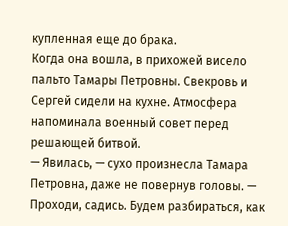купленная еще до брака.
Когда она вошла, в прихожей висело пальто Тамары Петровны. Свекровь и Сергей сидели на кухне. Атмосфера напоминала военный совет перед решающей битвой.
— Явилась, — сухо произнесла Тамара Петровна, даже не повернув головы. — Проходи, садись. Будем разбираться, как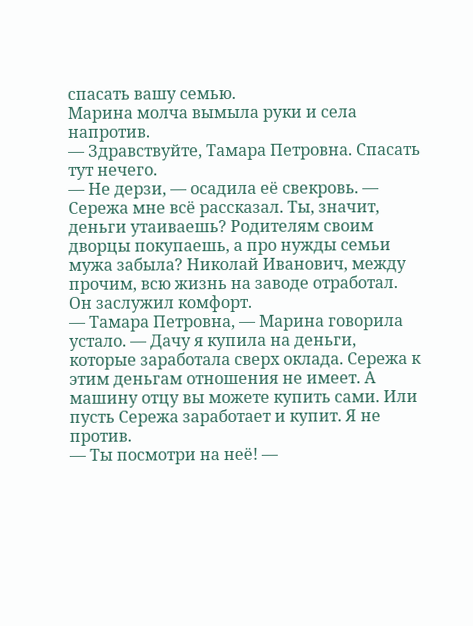спасать вашу семью.
Марина молча вымыла руки и села напротив.
— Здравствуйте, Тамара Петровна. Спасать тут нечего.
— Не дерзи, — осадила её свекровь. — Сережа мне всё рассказал. Ты, значит, деньги утаиваешь? Родителям своим дворцы покупаешь, а про нужды семьи мужа забыла? Николай Иванович, между прочим, всю жизнь на заводе отработал. Он заслужил комфорт.
— Тамара Петровна, — Марина говорила устало. — Дачу я купила на деньги, которые заработала сверх оклада. Сережа к этим деньгам отношения не имеет. А машину отцу вы можете купить сами. Или пусть Сережа заработает и купит. Я не против.
— Ты посмотри на неё! —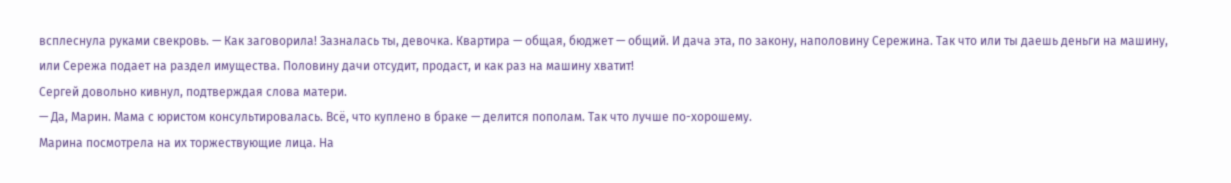всплеснула руками свекровь. — Как заговорила! Зазналась ты, девочка. Квартира — общая, бюджет — общий. И дача эта, по закону, наполовину Сережина. Так что или ты даешь деньги на машину, или Сережа подает на раздел имущества. Половину дачи отсудит, продаст, и как раз на машину хватит!
Сергей довольно кивнул, подтверждая слова матери.
— Да, Марин. Мама с юристом консультировалась. Всё, что куплено в браке — делится пополам. Так что лучше по-хорошему.
Марина посмотрела на их торжествующие лица. На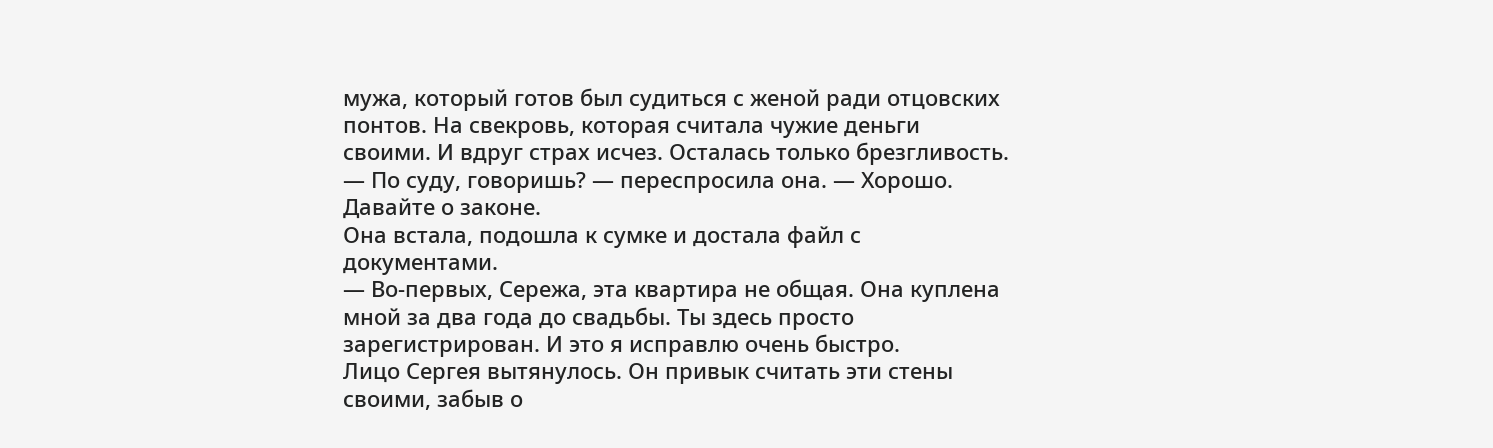мужа, который готов был судиться с женой ради отцовских понтов. На свекровь, которая считала чужие деньги своими. И вдруг страх исчез. Осталась только брезгливость.
— По суду, говоришь? — переспросила она. — Хорошо. Давайте о законе.
Она встала, подошла к сумке и достала файл с документами.
— Во-первых, Сережа, эта квартира не общая. Она куплена мной за два года до свадьбы. Ты здесь просто зарегистрирован. И это я исправлю очень быстро.
Лицо Сергея вытянулось. Он привык считать эти стены своими, забыв о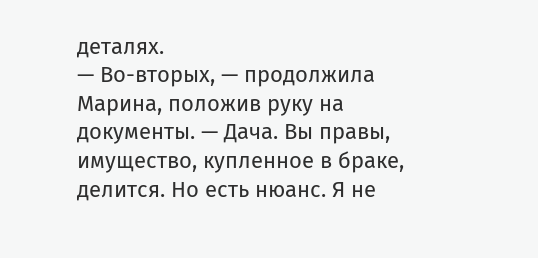деталях.
— Во-вторых, — продолжила Марина, положив руку на документы. — Дача. Вы правы, имущество, купленное в браке, делится. Но есть нюанс. Я не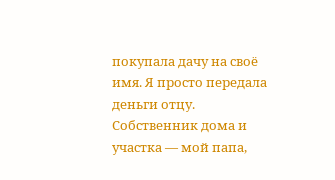покупала дачу на своё имя. Я просто передала деньги отцу. Собственник дома и участка — мой папа,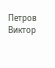Петров Виктор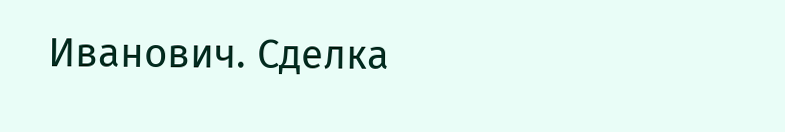Иванович. Сделка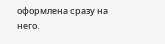оформлена сразу на него.